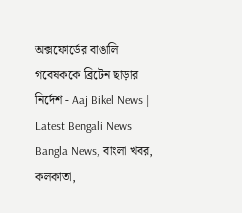অক্সফোর্ডের বাঙালি গবেষককে ব্রিটেন ছাড়ার নির্দেশ - Aaj Bikel News | Latest Bengali News Bangla News, বাংলা খবর, কলকাতা,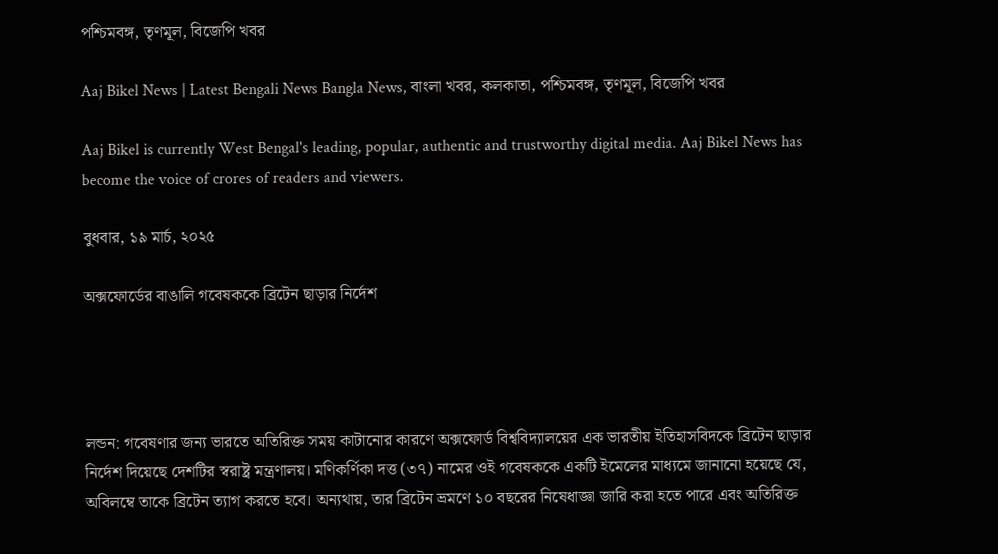পশ্চিমবঙ্গ, তৃণমূল, বিজেপি খবর

Aaj Bikel News | Latest Bengali News Bangla News, বাংলা খবর, কলকাতা, পশ্চিমবঙ্গ, তৃণমূল, বিজেপি খবর

Aaj Bikel is currently West Bengal's leading, popular, authentic and trustworthy digital media. Aaj Bikel News has become the voice of crores of readers and viewers.

বুধবার, ১৯ মার্চ, ২০২৫

অক্সফোর্ডের বাঙালি গবেষককে ব্রিটেন ছাড়ার নির্দেশ




লন্ডন: গবেষণার জন্য ভারতে অতিরিক্ত সময় কাটানোর কারণে অক্সফোর্ড বিশ্ববিদ্যালয়ের এক ভারতীয় ইতিহাসবিদকে ব্রিটেন ছাড়ার নির্দেশ দিয়েছে দেশটির স্বরাষ্ট্র মন্ত্রণালয়। মণিকর্ণিকা দত্ত (৩৭) নামের ওই গবেষককে একটি ইমেলের মাধ্যমে জানানো হয়েছে যে, অবিলম্বে তাকে ব্রিটেন ত্যাগ করতে হবে। অন্যথায়, তার ব্রিটেন ভ্রমণে ১০ বছরের নিষেধাজ্ঞা জারি করা হতে পারে এবং অতিরিক্ত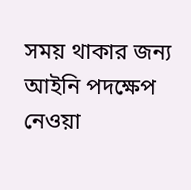সময় থাকার জন্য আইনি পদক্ষেপ নেওয়া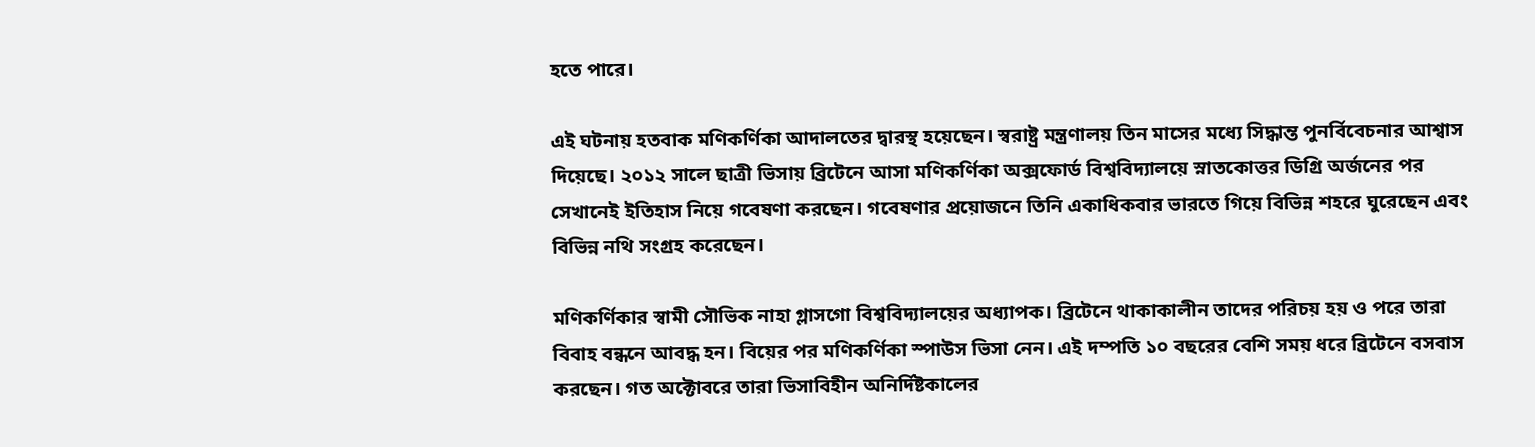হতে পারে।

এই ঘটনায় হতবাক মণিকর্ণিকা আদালতের দ্বারস্থ হয়েছেন। স্বরাষ্ট্র মন্ত্রণালয় তিন মাসের মধ্যে সিদ্ধান্ত পুনর্বিবেচনার আশ্বাস দিয়েছে। ২০১২ সালে ছাত্রী ভিসায় ব্রিটেনে আসা মণিকর্ণিকা অক্সফোর্ড বিশ্ববিদ্যালয়ে স্নাতকোত্তর ডিগ্রি অর্জনের পর সেখানেই ইতিহাস নিয়ে গবেষণা করছেন। গবেষণার প্রয়োজনে তিনি একাধিকবার ভারতে গিয়ে বিভিন্ন শহরে ঘুরেছেন এবং বিভিন্ন নথি সংগ্রহ করেছেন।

মণিকর্ণিকার স্বামী সৌভিক নাহা গ্লাসগো বিশ্ববিদ্যালয়ের অধ্যাপক। ব্রিটেনে থাকাকালীন তাদের পরিচয় হয় ও পরে তারা বিবাহ বন্ধনে আবদ্ধ হন। বিয়ের পর মণিকর্ণিকা স্পাউস ভিসা নেন। এই দম্পতি ১০ বছরের বেশি সময় ধরে ব্রিটেনে বসবাস করছেন। গত অক্টোবরে তারা ভিসাবিহীন অনির্দিষ্টকালের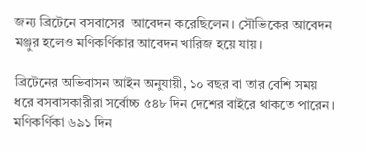জন্য ব্রিটেনে বসবাসের  আবেদন করেছিলেন। সৌভিকের আবেদন মঞ্জুর হলেও মণিকর্ণিকার আবেদন খারিজ হয়ে যায়।

ব্রিটেনের অভিবাসন আইন অনুযায়ী, ১০ বছর বা তার বেশি সময় ধরে বসবাসকারীরা সর্বোচ্চ ৫৪৮ দিন দেশের বাইরে থাকতে পারেন। মণিকর্ণিকা ৬৯১ দিন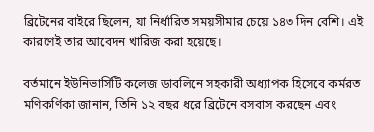ব্রিটেনের বাইরে ছিলেন, যা নির্ধারিত সময়সীমার চেয়ে ১৪৩ দিন বেশি। এই কারণেই তার আবেদন খারিজ করা হয়েছে।

বর্তমানে ইউনিভার্সিটি কলেজ ডাবলিনে সহকারী অধ্যাপক হিসেবে কর্মরত মণিকর্ণিকা জানান, তিনি ১২ বছর ধরে ব্রিটেনে বসবাস করছেন এবং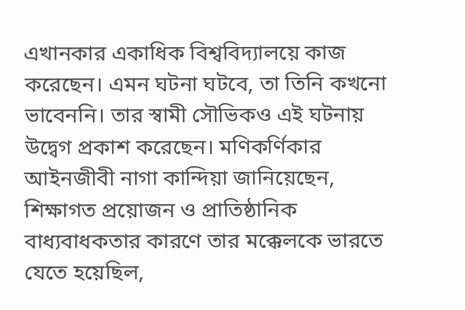এখানকার একাধিক বিশ্ববিদ্যালয়ে কাজ করেছেন। এমন ঘটনা ঘটবে, তা তিনি কখনো ভাবেননি। তার স্বামী সৌভিকও এই ঘটনায় উদ্বেগ প্রকাশ করেছেন। মণিকর্ণিকার আইনজীবী নাগা কান্দিয়া জানিয়েছেন, শিক্ষাগত প্রয়োজন ও প্রাতিষ্ঠানিক বাধ্যবাধকতার কারণে তার মক্কেলকে ভারতে যেতে হয়েছিল,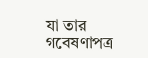যা তার গবেষণাপত্র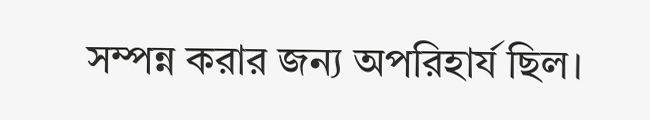সম্পন্ন করার জন্য অপরিহার্য ছিল।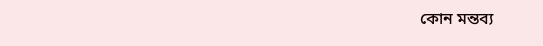কোন মন্তব্য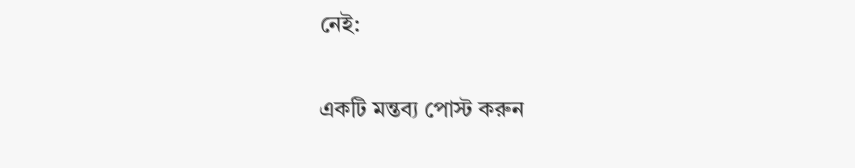নেই:

একটি মন্তব্য পোস্ট করুন